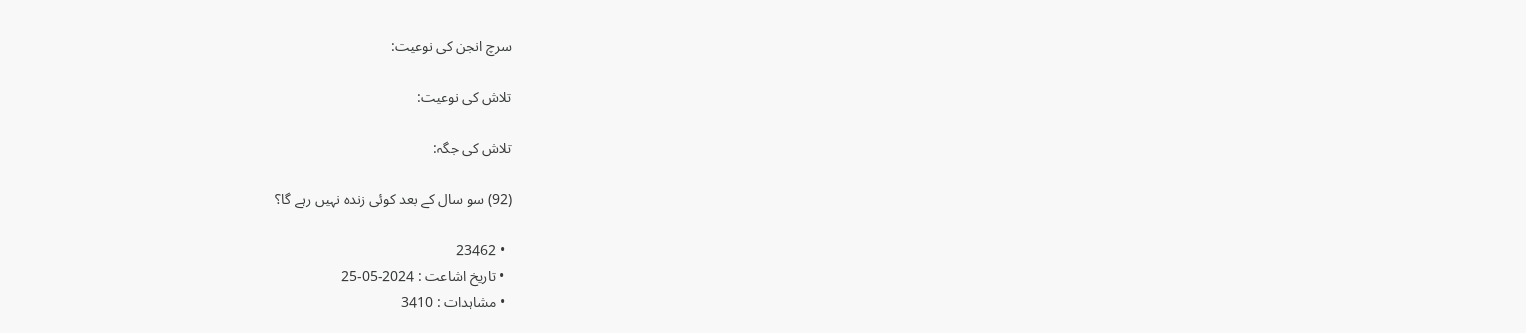سرچ انجن کی نوعیت:

تلاش کی نوعیت:

تلاش کی جگہ:

(92) سو سال کے بعد کوئی زندہ نہیں رہے گا؟

  • 23462
  • تاریخ اشاعت : 2024-05-25
  • مشاہدات : 3410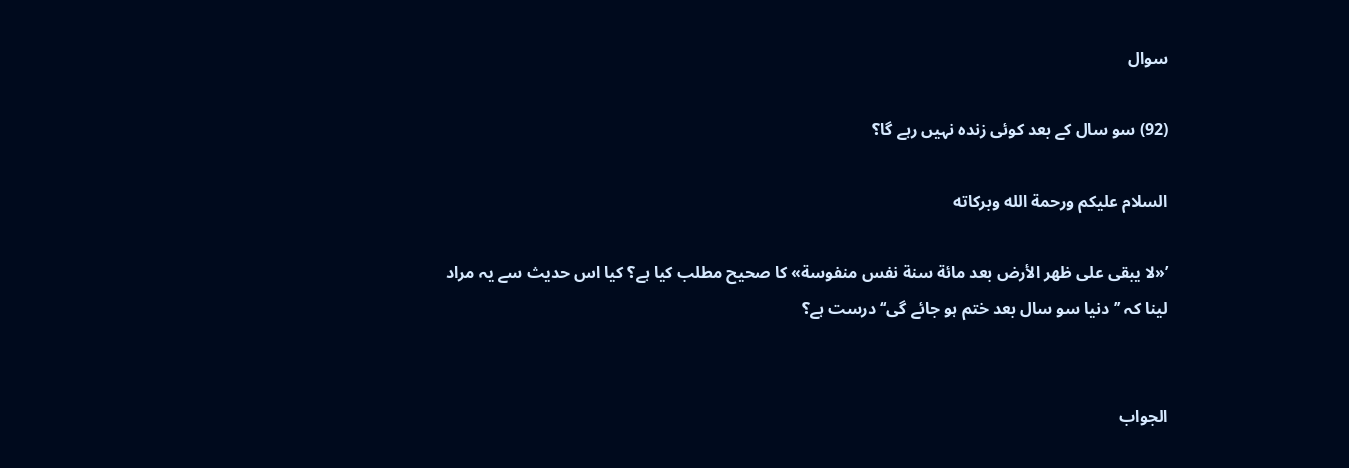سوال

(92) سو سال کے بعد کوئی زندہ نہیں رہے گا؟

السلام عليكم ورحمة الله وبركاته

’«لا يبقى على ظهر الأرض بعد مائة سنة نفس منفوسة» کا صحیح مطلب کیا ہے؟ کیا اس حدیث سے یہ مراد لینا کہ ’’دنیا سو سال بعد ختم ہو جائے گی‘‘ درست ہے؟


الجواب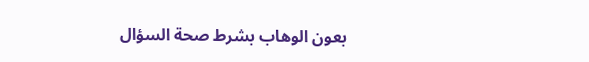بعون الوهاب بشرط صحة السؤال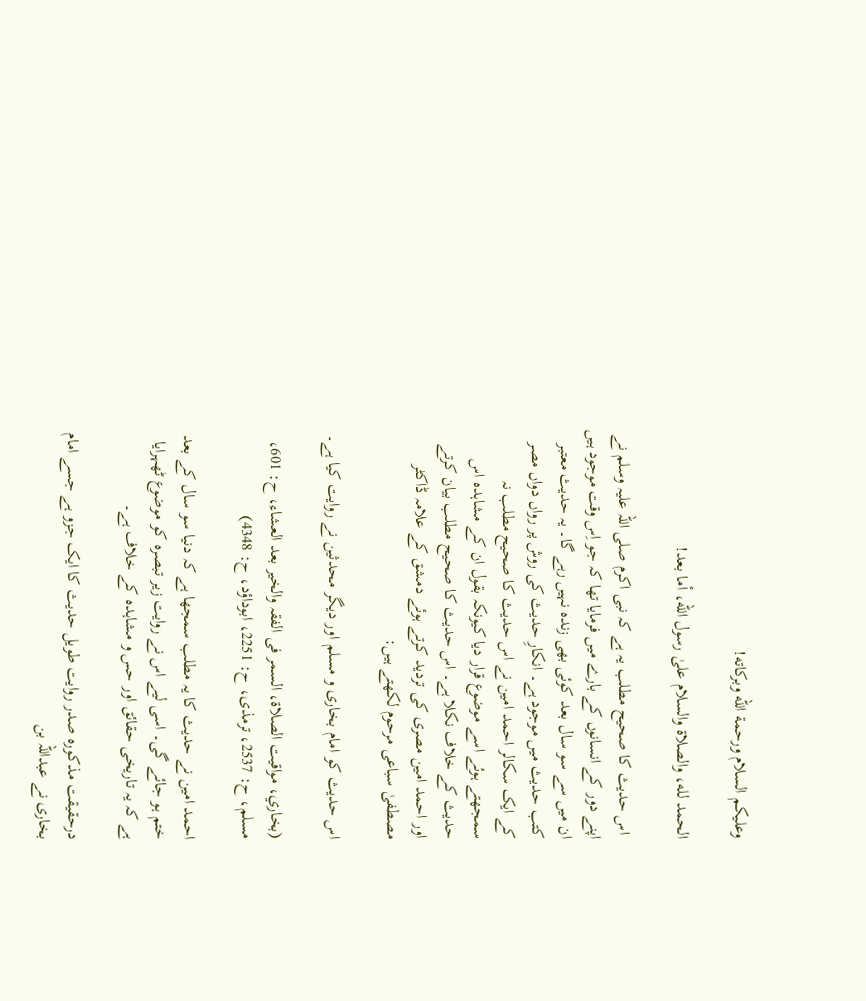وعلیکم السلام ورحمة الله وبرکاته!

الحمد لله، والصلاة والسلام علىٰ رسول الله، أما بعد!

 اس حدیث کا صحیح مطلب یہ ہے کہ نبی اکرم صلی اللہ علیہ وسلم نے اپنے دور کے انسانوں کے بارے میں فرمایا تھا کہ جو اِس وقت موجود ہیں ان میں سے سو سال بعد کوئی بھی زندہ نہیں رہے گا۔ یہ حدیث معتبر کتب حدیث میں موجود ہے۔ انکارِ حدیث کی روش پر رواں دواں مصر کے ایک سکالر احمد امین نے اس حدیث کا صحیح مطلب نہ سمجھتے ہوئے اسے موضوع قرار دیا کیونکہ بقول ان کے مشاہدہ اس حدیث کے خلاف نکلا ہے۔ اس حدیث کا صحیح مطلب بیان کرتے اور احمد امین مصری کی تردید کرتے ہوئے دمشق کے علامہ ڈاکٹر مصطفیٰ سباعی مرحوم لکھتے ہیں:

اس حدیث کو امام بخاری و مسلم اور دیگر محدثین نے روایت کیا ہے۔

(بخاري، مواقیت الصلاۃ، السمر فی الفقہ والخیر بعد العشاء، ح: 601، مسلم، ح: 2537، ترمذی، ح: 2251، ابوداؤد، ح: 4348)

احمد امین نے حدیث کا یہ مطلب سمجھا ہے کہ دنیا سو سال کے بعد ختم ہو جائے گی۔ اسی لیے اس نے روایت زیر تبصرہ کو موضوع ٹھہرایا ہے کہ یہ تاریخی حقائق اور حس و مشاہدہ کے خلاف ہے۔

درحقیقت مذکورہ صدر روایت طویل حدیث کا ایک جزو ہے جسے امام بخاری نے عبداللہ بن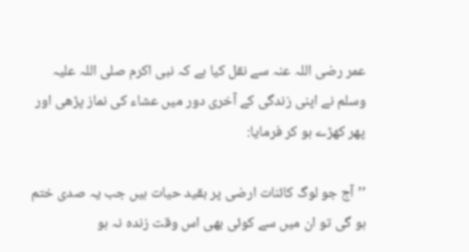عمر رضی اللہ عنہ سے نقل کیا ہے کہ نبی اکرم صلی اللہ علیہ وسلم نے اپنی زندگی کے آخری دور میں عشاء کی نماز پڑھی اور پھر کھڑے ہو کر فرمایا:

’’آج جو لوگ کائنات ارضی پر بقید حیات ہیں جب یہ صدی ختم ہو گی تو ان میں سے کوئی بھی اس وقت زندہ نہ ہو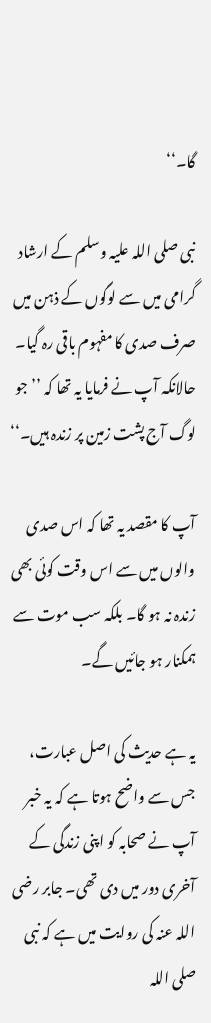گا۔‘‘

نبی صلی اللہ علیہ وسلم کے ارشاد گرامی میں سے لوگوں کے ذہن میں صرف صدی کا مفہوم باقی رہ گیا۔ حالانکہ آپ نے فرمایا یہ تھا کہ ’’جو لوگ آج پشت زمین پر زندہ ہیں۔‘‘

آپ کا مقصد یہ تھا کہ اس صدی والوں میں سے اس وقت کوئی بھی زندہ نہ ہو گا۔ بلکہ سب موت سے ہمکنار ہو جائیں گے۔

یہ ہے حدیث کی اصل عبارت، جس سے واضح ہوتا ہے کہ یہ خبر آپ نے صحابہ کو اپنی زندگی کے آخری دور میں دی تھی۔ جابر رضی اللہ عنہ کی روایت میں ہے کہ نبی صلی اللہ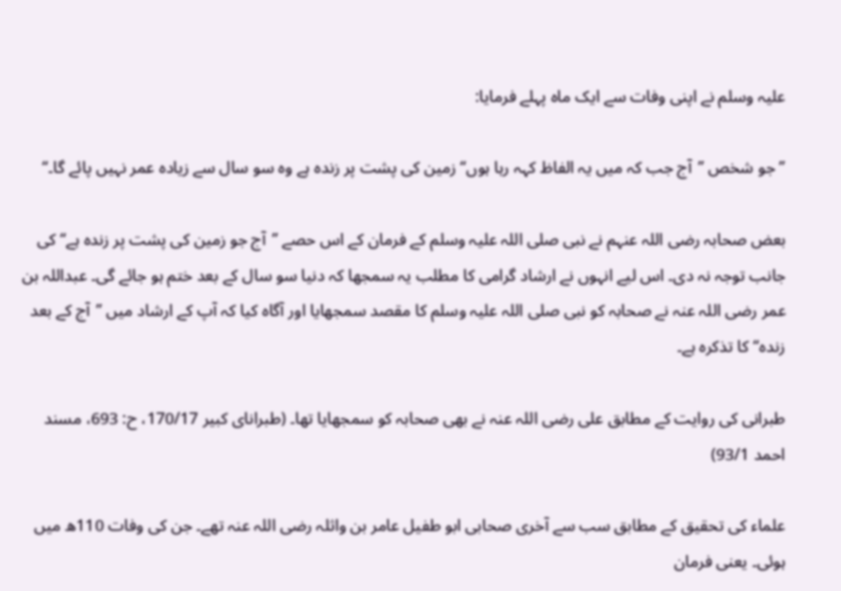علیہ وسلم نے اپنی وفات سے ایک ماہ پہلے فرمایا:

’’جو شخص ’’آج جب کہ میں یہ الفاظ کہہ رہا ہوں‘‘ زمین کی پشت پر زندہ ہے وہ سو سال سے زیادہ عمر نہیں پائے گا۔‘‘

بعض صحابہ رضی اللہ عنہم نے نبی صلی اللہ علیہ وسلم کے فرمان کے اس حصے ’’آج جو زمین کی پشت پر زندہ ہے‘‘ کی جانب توجہ نہ دی۔ اس لیے انہوں نے ارشاد گرامی کا مطلب یہ سمجھا کہ دنیا سو سال کے بعد ختم ہو جائے گی۔ عبداللہ بن عمر رضی اللہ عنہ نے صحابہ کو نبی صلی اللہ علیہ وسلم کا مقصد سمجھایا اور آگاہ کیا کہ آپ کے ارشاد میں ’’آج کے بعد زندہ‘‘کا تذکرہ ہے۔

طبرانی کی روایت کے مطابق علی رضی اللہ عنہ نے بھی صحابہ کو سمجھایا تھا۔ (طبرانای کبیر 170/17، ح: 693، مسند احمد 93/1)

علماء کی تحقیق کے مطابق سب سے آخری صحابی ابو طفیل عامر بن واثلہ رضی اللہ عنہ تھے۔ جن کی وفات 110ھ میں ہوئی۔ یعنی فرمان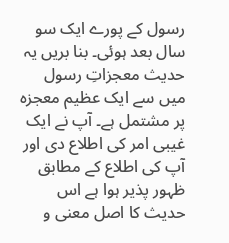رسول کے پورے ایک سو سال بعد ہوئی۔ بنا بریں یہ حدیث معجزاتِ رسول میں سے ایک عظیم معجزہ پر مشتمل ہے۔ آپ نے ایک غیبی امر کی اطلاع دی اور آپ کی اطلاع کے مطابق ظہور پذیر ہوا ہے اس حدیث کا اصل معنی و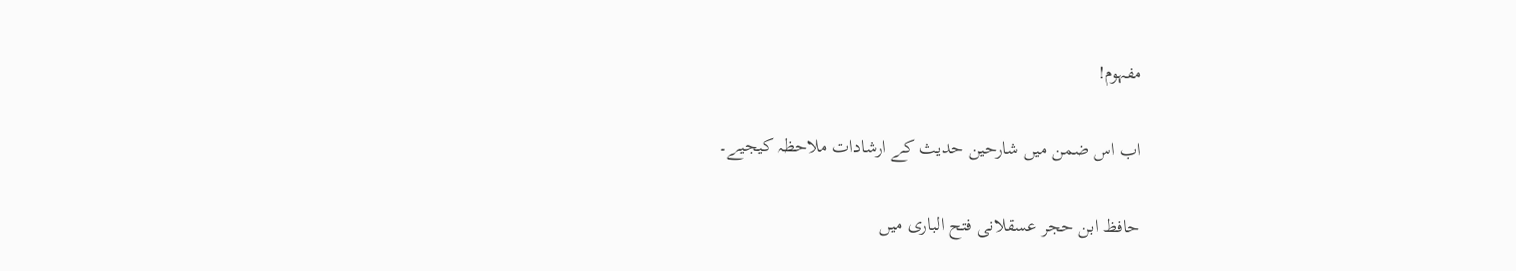مفہوم!

اب اس ضمن میں شارحین حدیث کے ارشادات ملاحظہ کیجیے۔

حافظ ابن حجر عسقلانی فتح الباری میں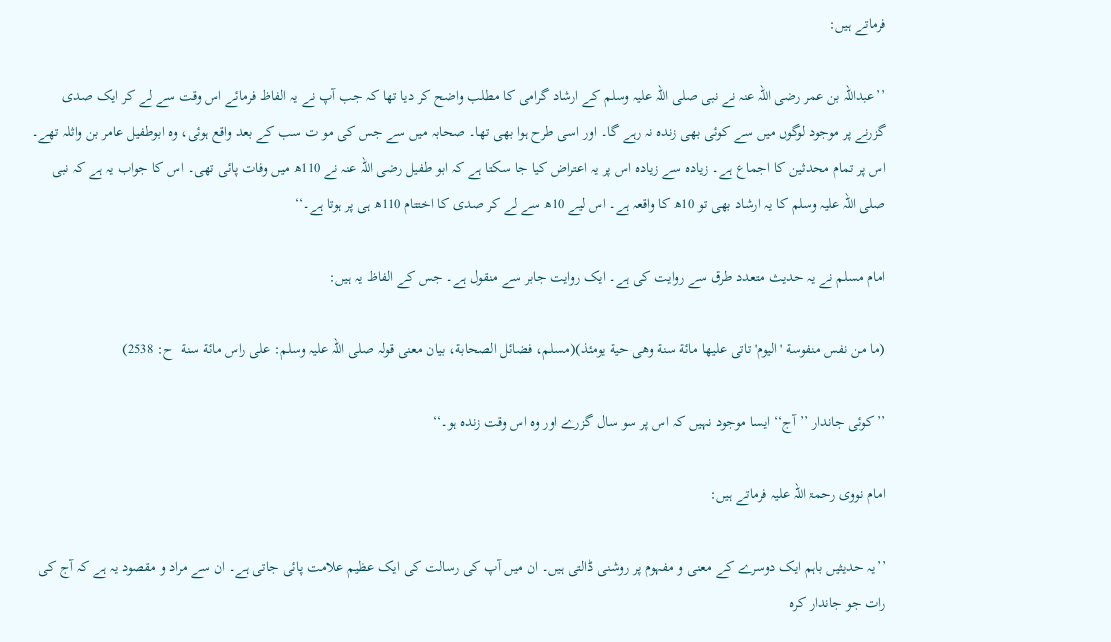فرماتے ہیں:

’’عبداللہ بن عمر رضی اللہ عنہ نے نبی صلی اللہ علیہ وسلم کے ارشاد گرامی کا مطلب واضح کر دیا تھا کہ جب آپ نے یہ الفاظ فرمائے اس وقت سے لے کر ایک صدی گزرنے پر موجود لوگوں میں سے کوئی بھی زندہ نہ رہے گا۔ اور اسی طرح ہوا بھی تھا۔ صحابہ میں سے جس کی مو ت سب کے بعد واقع ہوئی، وہ ابوطفیل عامر بن واثلہ تھے۔ اس پر تمام محدثین کا اجماع ہے۔ زیادہ سے زیادہ اس پر یہ اعتراض کیا جا سکتا ہے کہ ابو طفیل رضی اللہ عنہ نے 110ھ میں وفات پائی تھی۔ اس کا جواب یہ ہے کہ نبی صلی اللہ علیہ وسلم کا یہ ارشاد بھی تو 10ھ کا واقعہ ہے۔ اس لیے 10ھ سے لے کر صدی کا اختتام 110ھ ہی پر ہوتا ہے۔‘‘

امام مسلم نے یہ حدیث متعدد طرق سے روایت کی ہے۔ ایک روایت جابر سے منقول ہے۔ جس کے الفاظ یہ ہیں:

(ما من نفس منفوسة 'اليوم' تاتى عليها مائة سنة وهى حية يومئذ)(مسلم، فضائل الصحابة، بیان معنی قولہ صلی اللہ علیہ وسلم: علی راس مائة سنة  ح: 2538)

’’کوئی جاندار ’’آج‘‘ ایسا موجود نہیں کہ اس پر سو سال گزرے اور وہ اس وقت زندہ ہو۔‘‘

امام نووی رحمۃ اللہ علیہ فرماتے ہیں:

’’یہ حدیثیں باہم ایک دوسرے کے معنی و مفہوم پر روشنی ڈالتی ہیں۔ ان میں آپ کی رسالت کی ایک عظیم علامت پائی جاتی ہے۔ ان سے مراد و مقصود یہ ہے کہ آج کی رات جو جاندار کرہ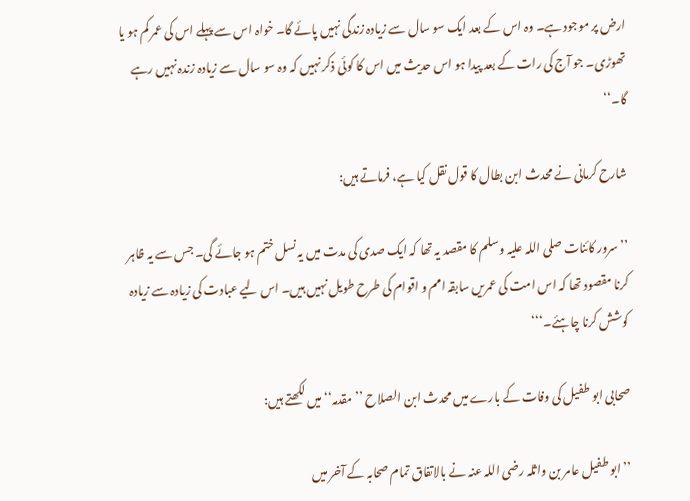ارض پر موجود ہے۔ وہ اس کے بعد ایک سو سال سے زیادہ زندگی نہیں پائے گا۔ خواہ اس سے پہلے اس کی عمر کم ہو یا تھوڑی۔ جو آج کی رات کے بعد پیدا ہو اس حدیث میں اس کا کوئی ذکر نہیں کہ وہ سو سال سے زیادہ زندہ نہیں رہے گا۔‘‘

شارح کرمانی نے محدث ابن بطال کا قول نقل کیا ہے، فرماتے ہیں:

’’سرور کائنات صلی اللہ علیہ وسلم کا مقصد یہ تھا کہ ایک صدی کی مدت میں یہ نسل ختم ہو جائے گی۔ جس سے یہ ظاہر کرنا مقصود تھا کہ اس امت کی عمریں سابقہ امم و اقوام کی طرح طویل نہیں ہیں۔ اس لیے عبادت کی زیادہ سے زیادہ کوشش کرنا چاہئے۔‘‘‘

صحابی ابو طفیل کی وفات کے بارے میں محدث ابن الصلاح ’’مقدمہ‘‘میں لکھتے ہیں:

’’ابو طفیل عامر بن واثلہ رضی اللہ عنہ نے بالاتفاق تمام صحابہ کے آخر میں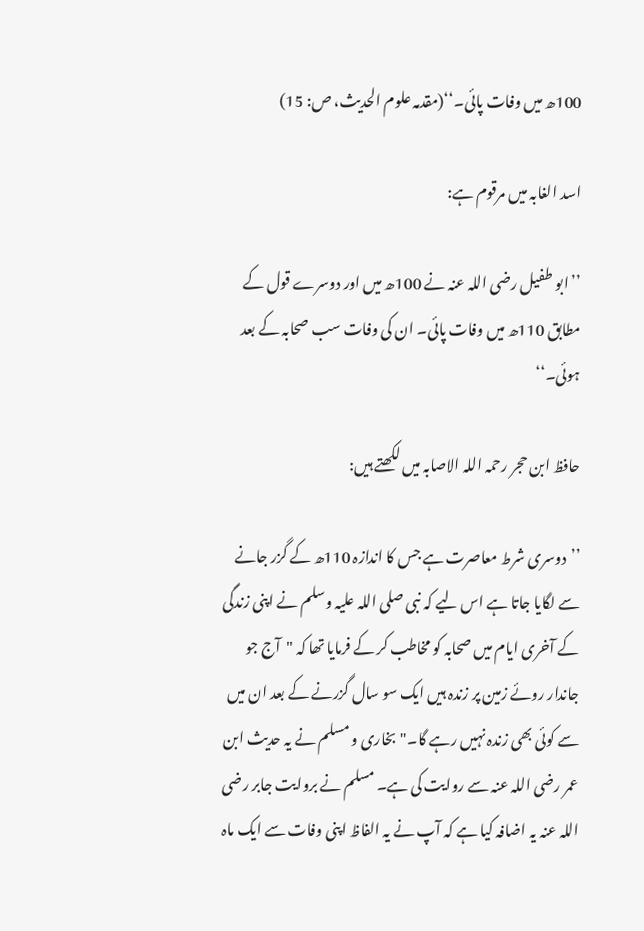100ھ میں وفات پائی۔‘‘(مقدمہ علوم الحدیث، ص: 15)

اسد الغابہ میں مرقوم ہے:

’’ابو طفیل رضی اللہ عنہ نے 100ھ میں اور دوسرے قول کے مطابق 110ھ میں وفات پائی۔ ان کی وفات سب صحابہ کے بعد ہوئی۔‘‘

حافظ ابن حجر رحمہ اللہ الاصابہ میں لکھتے ہیں:

’’دوسری شرط معاصرت ہے جس کا اندازہ 110ھ کے گزر جانے سے لگایا جاتا ہے اس لیے کہ نبی صلی اللہ علیہ وسلم نے اپنی زندگی کے آخری ایام میں صحابہ کو مخاطب کر کے فرمایا تھا کہ "آج جو جاندار روئے زمین پر زندہ ہیں ایک سو سال گزرنے کے بعد ان میں سے کوئی بھی زندہ نہیں رہے گا۔"بخاری و مسلم نے یہ حدیث ابن عمر رضی اللہ عنہ سے روایت کی ہے۔ مسلم نے بروایت جابر رضی اللہ عنہ یہ اضافہ کیا ہے کہ آپ نے یہ الفاظ اپنی وفات سے ایک ماہ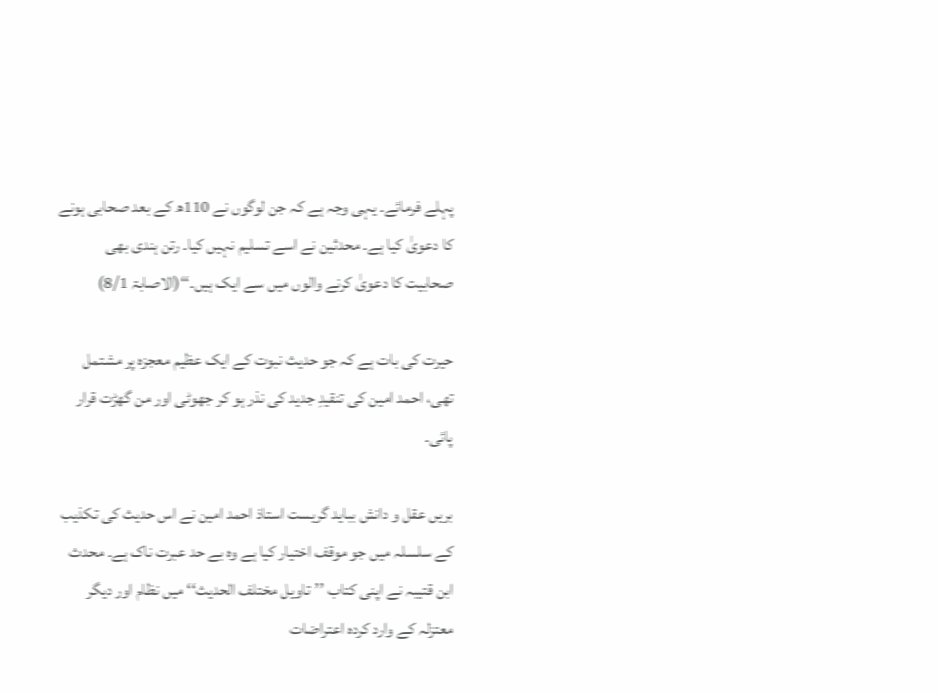پہلے فرمائے۔ یہی وجہ ہے کہ جن لوگوں نے 110ھ کے بعد صحابی ہونے کا دعویٰ کیا ہے۔ محدثین نے اسے تسلیم نہیں کیا۔ رتن ہندی بھی صحابیت کا دعویٰ کرنے والوں میں سے ایک ہیں۔‘‘(الاصابۃ 8/1)

حیرت کی بات ہے کہ جو حدیث نبوت کے ایک عظیم معجزہ پر مشتمل تھی، احمد امین کی تنقیدِ جدید کی نذر ہو کر جھوٹی اور من گھڑت قرار پائی۔

بریں عقل و دانش بباید گریست استاذ احمد امین نے اس حدیث کی تکذیب کے سلسلہ میں جو موقف اختیار کیا ہے وہ بے حد عبرت ناک ہے۔ محدث ابن قتیبہ نے اپنی کتاب ’’تاویل مختلف الحدیث‘‘ میں نظام اور دیگر معتزلہ کے وارد کردہ اعتراضات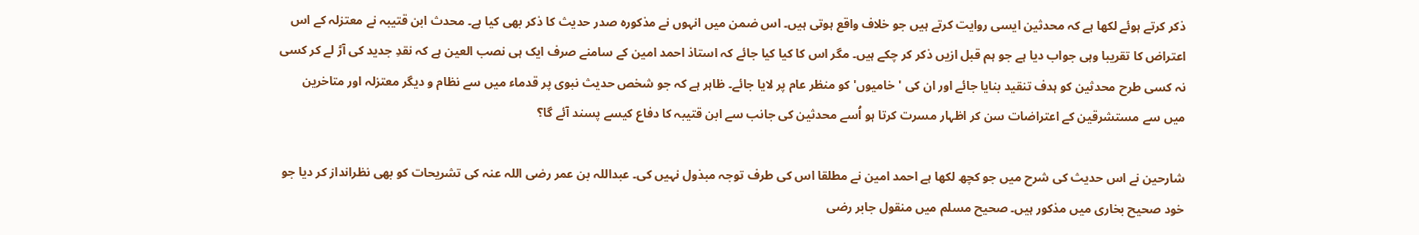ذکر کرتے ہوئے لکھا ہے کہ محدثین ایسی روایت کرتے ہیں جو خلاف واقع ہوتی ہیں۔ اس ضمن میں انہوں نے مذکورہ صدر حدیث کا ذکر بھی کیا ہے۔ محدث ابن قتیبہ نے معتزلہ کے اس اعتراض کا تقریبا وہی جواب دیا ہے جو ہم قبل ازیں ذکر کر چکے ہیں۔ مگر اس کا کیا کیا جائے کہ استاذ احمد امین کے سامنے صرف ایک ہی نصب العین ہے کہ نقدِ جدید کی آڑ لے کر کسی نہ کسی طرح محدثین کو ہدف تنقید بنایا جائے اور ان کی 'خامیوں' کو منظر عام پر لایا جائے۔ ظاہر ہے کہ جو شخص حدیث نبوی پر قدماء میں سے نظام و دیگر معتزلہ اور متاخرین میں سے مستشرقین کے اعتراضات سن کر اظہار مسرت کرتا ہو اُسے محدثین کی جانب سے ابن قتیبہ کا دفاع کیسے پسند آئے گا؟

شارحین نے اس حدیث کی شرح میں جو کچھ لکھا ہے احمد امین نے مطلقا اس کی طرف توجہ مبذول نہیں کی۔ عبداللہ بن عمر رضی اللہ عنہ کی تشریحات کو بھی نظرانداز کر دیا جو خود صحیح بخاری میں مذکور ہیں۔ صحیح مسلم میں منقول جابر رضی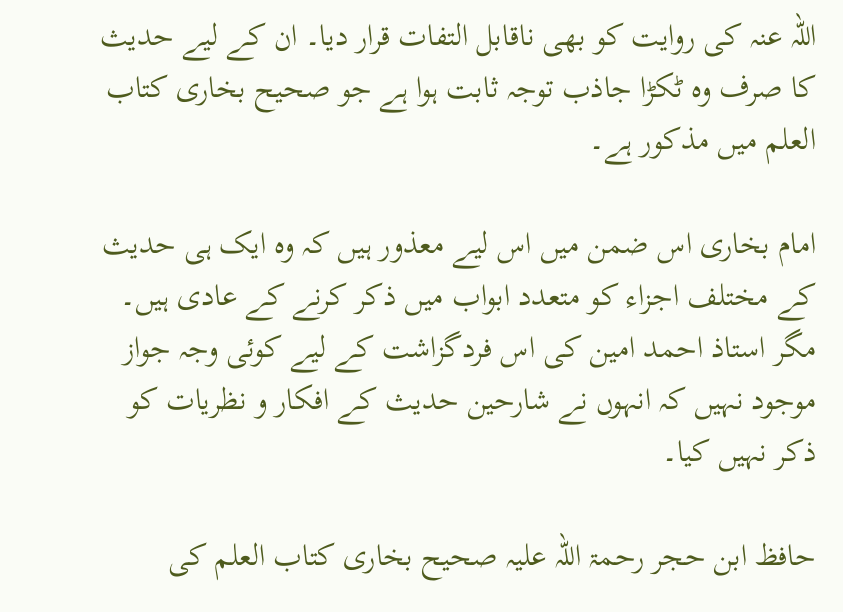اللہ عنہ کی روایت کو بھی ناقابل التفات قرار دیا۔ ان کے لیے حدیث کا صرف وہ ٹکڑا جاذب توجہ ثابت ہوا ہے جو صحیح بخاری کتاب العلم میں مذکور ہے۔

امام بخاری اس ضمن میں اس لیے معذور ہیں کہ وہ ایک ہی حدیث کے مختلف اجزاء کو متعدد ابواب میں ذکر کرنے کے عادی ہیں۔ مگر استاذ احمد امین کی اس فردگزاشت کے لیے کوئی وجہ جواز موجود نہیں کہ انہوں نے شارحین حدیث کے افکار و نظریات کو ذکر نہیں کیا۔

حافظ ابن حجر رحمۃ اللہ علیہ صحیح بخاری کتاب العلم کی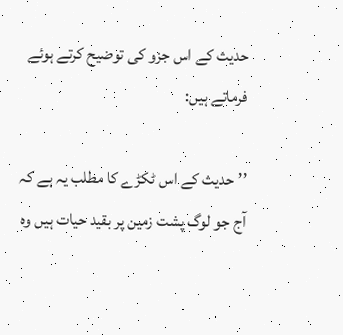حدیث کے اس جزو کی توضیح کرتے ہوئے فرماتے ہیں:

’’حدیث کے اس ٹکڑے کا مطلب یہ ہے کہ آج جو لوگ پشت زمین پر بقید حیات ہیں وہ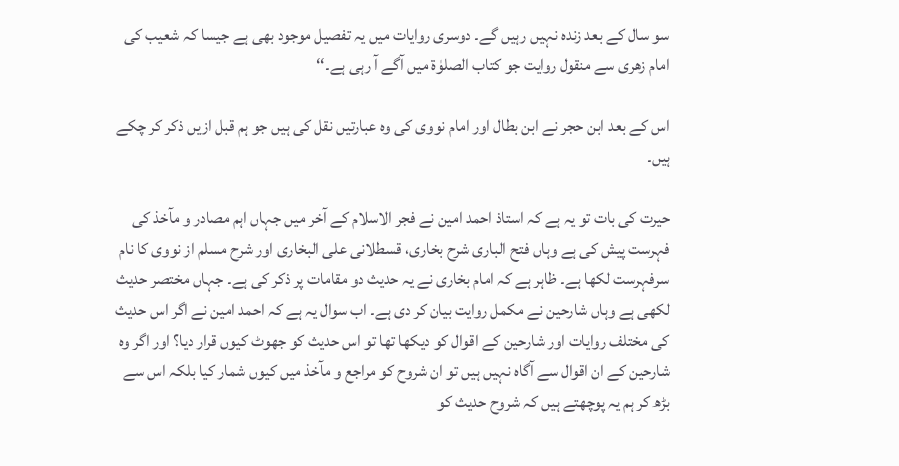سو سال کے بعد زندہ نہیں رہیں گے۔ دوسری روایات میں یہ تفصیل موجود بھی ہے جیسا کہ شعیب کی امام زھری سے منقول روایت جو کتاب الصلوٰۃ میں آگے آ رہی ہے۔‘‘

اس کے بعد ابن حجر نے ابن بطال اور امام نووی کی وہ عبارتیں نقل کی ہیں جو ہم قبل ازیں ذکر کر چکے ہیں۔

حیرت کی بات تو یہ ہے کہ استاذ احمد امین نے فجر الاسلام کے آخر میں جہاں اہم مصادر و مآخذ کی فہرست پیش کی ہے وہاں فتح الباری شرح بخاری، قسطلانی علی البخاری اور شرح مسلم از نووی کا نام سرفہرست لکھا ہے۔ ظاہر ہے کہ امام بخاری نے یہ حدیث دو مقامات پر ذکر کی ہے۔ جہاں مختصر حدیث لکھی ہے وہاں شارحین نے مکمل روایت بیان کر دی ہے۔ اب سوال یہ ہے کہ احمد امین نے اگر اس حدیث کی مختلف روایات اور شارحین کے اقوال کو دیکھا تھا تو اس حدیث کو جھوٹ کیوں قرار دیا؟ اور اگر وہ شارحین کے ان اقوال سے آگاہ نہیں ہیں تو ان شروح کو مراجع و مآخذ میں کیوں شمار کیا بلکہ اس سے بڑھ کر ہم یہ پوچھتے ہیں کہ شروح حدیث کو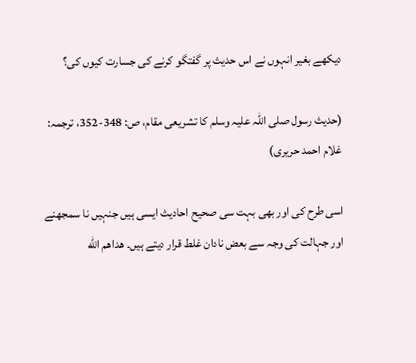دیکھے بغیر انہوں نے اس حدیث پر گفتگو کرنے کی جسارت کیوں کی؟

(حدیث رسول صلی اللہ علیہ وسلم کا تشریعی مقام، ص: 348-352، ترجمہ: غلام احمد حریری)

اسی طرح کی اور بھی بہت سی صحیح احادیث ایسی ہیں جنہیں نا سمجھنے اور جہالت کی وجہ سے بعض نادان غلط قرار دیتے ہیں۔ هداهم الله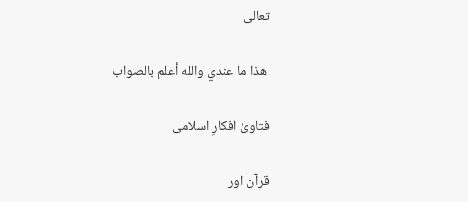تعالى

 ھذا ما عندي والله أعلم بالصواب

فتاویٰ افکارِ اسلامی

قرآن اور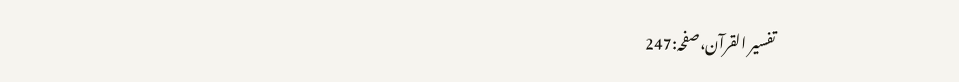تفسیر القرآن،صفحہ:247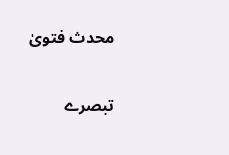محدث فتویٰ

تبصرے